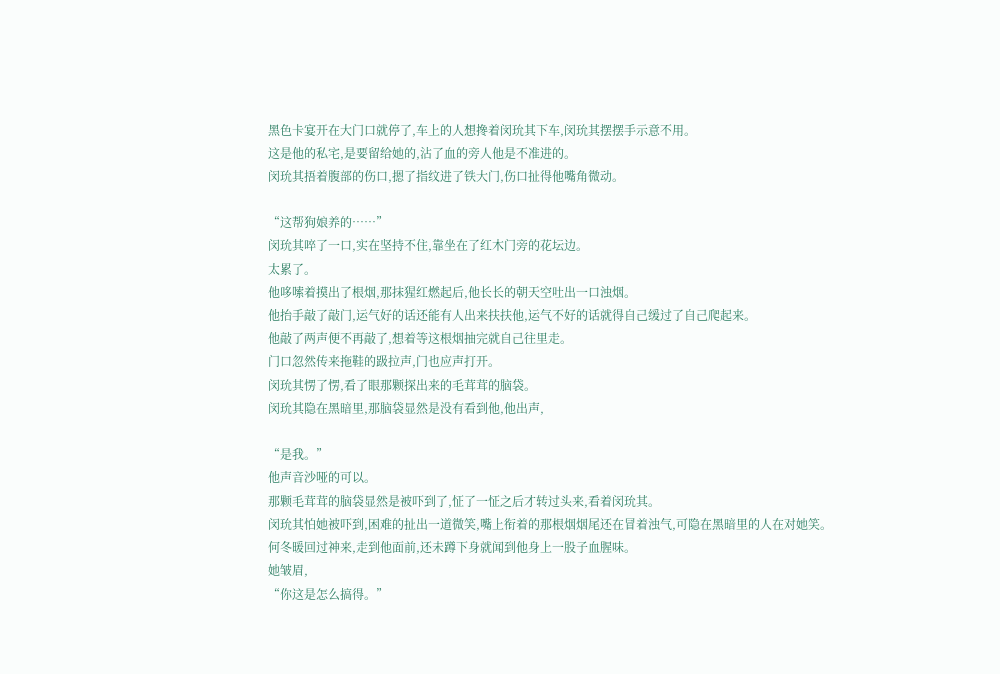黑色卡宴开在大门口就停了,车上的人想搀着闵玧其下车,闵玧其摆摆手示意不用。
这是他的私宅,是要留给她的,沾了血的旁人他是不准进的。
闵玧其捂着腹部的伤口,摁了指纹进了铁大门,伤口扯得他嘴角微动。

“这帮狗娘养的……”
闵玧其啐了一口,实在坚持不住,靠坐在了红木门旁的花坛边。
太累了。
他哆嗦着摸出了根烟,那抹猩红燃起后,他长长的朝天空吐出一口浊烟。
他抬手敲了敲门,运气好的话还能有人出来扶扶他,运气不好的话就得自己缓过了自己爬起来。
他敲了两声便不再敲了,想着等这根烟抽完就自己往里走。
门口忽然传来拖鞋的趿拉声,门也应声打开。
闵玧其愣了愣,看了眼那颗探出来的毛茸茸的脑袋。
闵玧其隐在黑暗里,那脑袋显然是没有看到他,他出声,

“是我。”
他声音沙哑的可以。
那颗毛茸茸的脑袋显然是被吓到了,怔了一怔之后才转过头来,看着闵玧其。
闵玧其怕她被吓到,困难的扯出一道微笑,嘴上衔着的那根烟烟尾还在冒着浊气,可隐在黑暗里的人在对她笑。
何冬暖回过神来,走到他面前,还未蹲下身就闻到他身上一股子血腥味。
她皱眉,
“你这是怎么搞得。”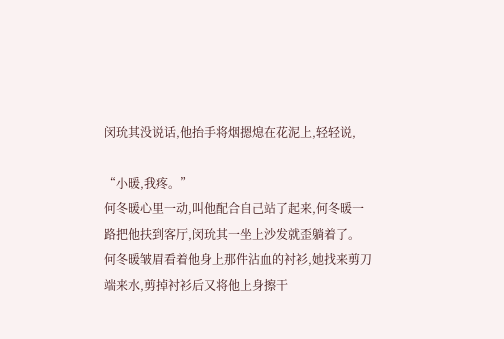闵玧其没说话,他抬手将烟摁熄在花泥上,轻轻说,

“小暖,我疼。”
何冬暖心里一动,叫他配合自己站了起来,何冬暖一路把他扶到客厅,闵玧其一坐上沙发就歪躺着了。
何冬暖皱眉看着他身上那件沾血的衬衫,她找来剪刀端来水,剪掉衬衫后又将他上身擦干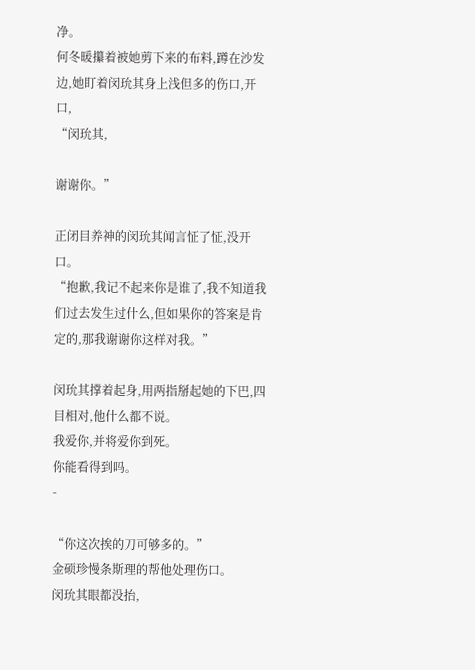净。
何冬暖攥着被她剪下来的布料,蹲在沙发边,她盯着闵玧其身上浅但多的伤口,开口,
“闵玧其,

谢谢你。”

正闭目养神的闵玧其闻言怔了怔,没开口。
“抱歉,我记不起来你是谁了,我不知道我们过去发生过什么,但如果你的答案是肯定的,那我谢谢你这样对我。”

闵玧其撑着起身,用两指掰起她的下巴,四目相对,他什么都不说。
我爱你,并将爱你到死。
你能看得到吗。
-

“你这次挨的刀可够多的。”
金硕珍慢条斯理的帮他处理伤口。
闵玧其眼都没抬,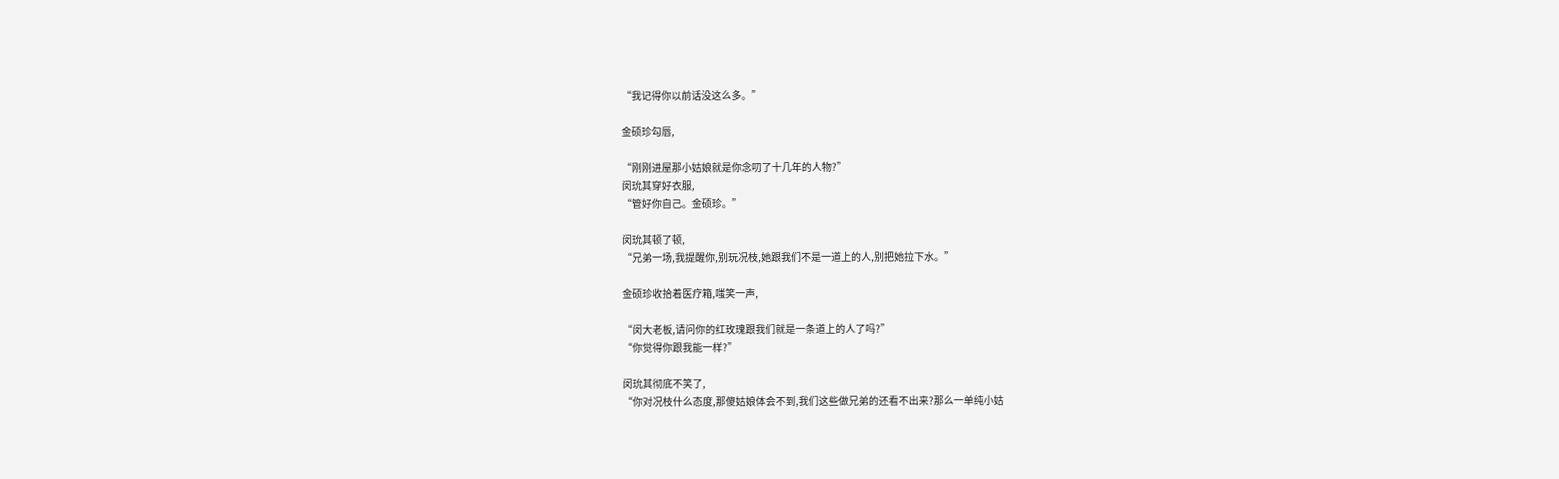“我记得你以前话没这么多。”

金硕珍勾唇,

“刚刚进屋那小姑娘就是你念叨了十几年的人物?”
闵玧其穿好衣服,
“管好你自己。金硕珍。”

闵玧其顿了顿,
“兄弟一场,我提醒你,别玩况枝,她跟我们不是一道上的人,别把她拉下水。”

金硕珍收拾着医疗箱,嗤笑一声,

“闵大老板,请问你的红玫瑰跟我们就是一条道上的人了吗?”
“你觉得你跟我能一样?”

闵玧其彻底不笑了,
“你对况枝什么态度,那傻姑娘体会不到,我们这些做兄弟的还看不出来?那么一单纯小姑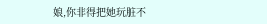娘,你非得把她玩脏不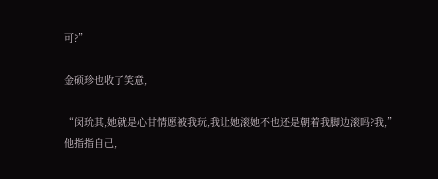可?”

金硕珍也收了笑意,

“闵玧其,她就是心甘情愿被我玩,我让她滚她不也还是朝着我脚边滚吗?我,”
他指指自己,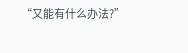“又能有什么办法?”